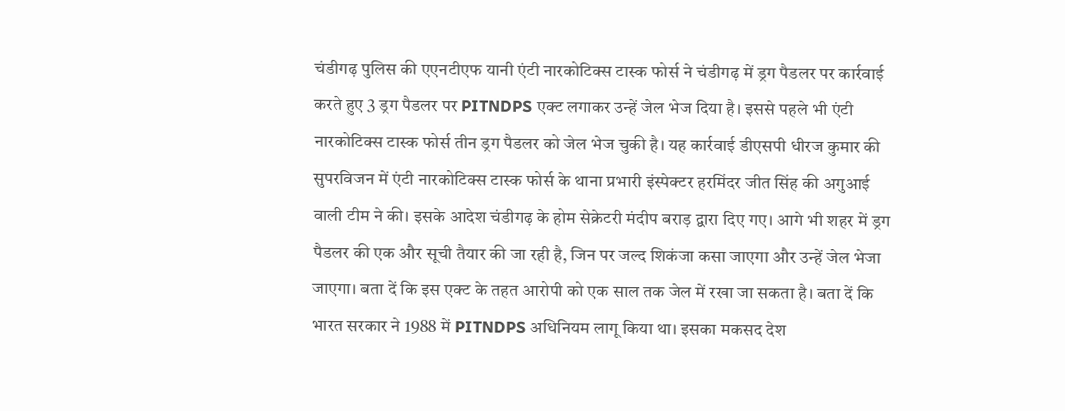चंडीगढ़ पुलिस की एएनटीएफ यानी एंटी नारकोटिक्स टास्क फोर्स ने चंडीगढ़ में ड्रग पैडलर पर कार्रवाई करते हुए 3 ड्रग पैडलर पर PITNDPS एक्ट लगाकर उन्हें जेल भेज दिया है। इससे पहले भी एंटी नारकोटिक्स टास्क फोर्स तीन ड्रग पैडलर को जेल भेज चुकी है। यह कार्रवाई डीएसपी धीरज कुमार की सुपरविजन में एंटी नारकोटिक्स टास्क फोर्स के थाना प्रभारी इंस्पेक्टर हरमिंदर जीत सिंह की अगुआई वाली टीम ने की। इसके आदेश चंडीगढ़ के होम सेक्रेटरी मंदीप बराड़ द्वारा दिए गए। आगे भी शहर में ड्रग पैडलर की एक और सूची तैयार की जा रही है, जिन पर जल्द शिकंजा कसा जाएगा और उन्हें जेल भेजा जाएगा। बता दें कि इस एक्ट के तहत आरोपी को एक साल तक जेल में रखा जा सकता है। बता दें कि भारत सरकार ने 1988 में PITNDPS अधिनियम लागू किया था। इसका मकसद देश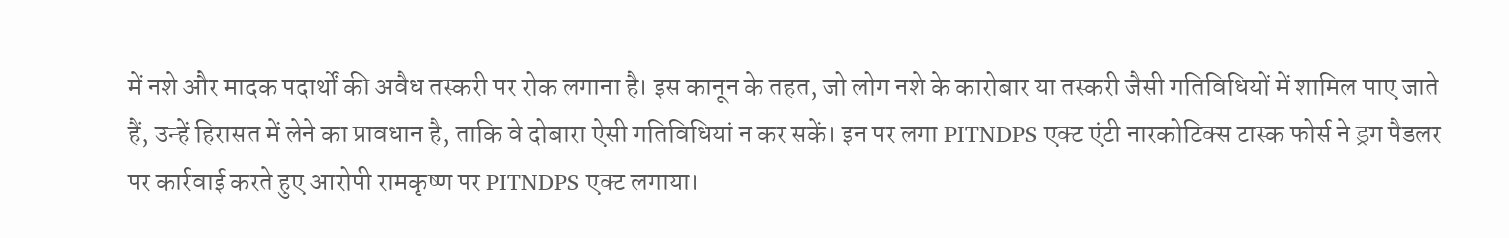में नशे और मादक पदार्थों की अवैध तस्करी पर रोक लगाना है। इस कानून के तहत, जो लोग नशे के कारोबार या तस्करी जैसी गतिविधियों में शामिल पाए जाते हैं, उन्हें हिरासत में लेने का प्रावधान है, ताकि वे दोबारा ऐसी गतिविधियां न कर सकें। इन पर लगा PITNDPS एक्ट एंटी नारकोटिक्स टास्क फोर्स ने ड्रग पैडलर पर कार्रवाई करते हुए आरोपी रामकृष्ण पर PITNDPS एक्ट लगाया।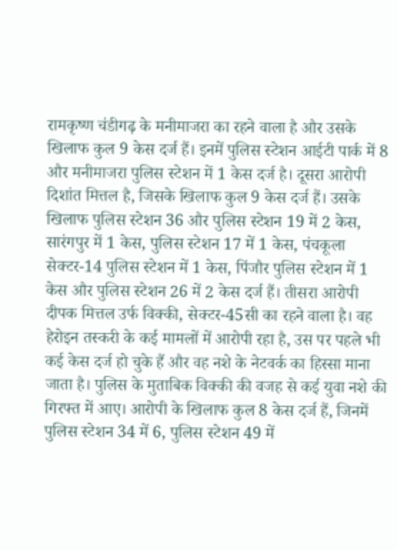रामकृष्ण चंडीगढ़ के मनीमाजरा का रहने वाला है और उसके खिलाफ कुल 9 केस दर्ज हैं। इनमें पुलिस स्टेशन आईटी पार्क में 8 और मनीमाजरा पुलिस स्टेशन में 1 केस दर्ज है। दूसरा आरोपी दिशांत मित्तल है, जिसके खिलाफ कुल 9 केस दर्ज हैं। उसके खिलाफ पुलिस स्टेशन 36 और पुलिस स्टेशन 19 में 2 केस, सारंगपुर में 1 केस, पुलिस स्टेशन 17 में 1 केस, पंचकूला सेक्टर-14 पुलिस स्टेशन में 1 केस, पिंजौर पुलिस स्टेशन में 1 केस और पुलिस स्टेशन 26 में 2 केस दर्ज हैं। तीसरा आरोपी दीपक मित्तल उर्फ विक्की, सेक्टर-45सी का रहने वाला है। वह हेरोइन तस्करी के कई मामलों में आरोपी रहा है, उस पर पहले भी कई केस दर्ज हो चुके हैं और वह नशे के नेटवर्क का हिस्सा माना जाता है। पुलिस के मुताबिक विक्की की वजह से कई युवा नशे की गिरफ्त में आए। आरोपी के खिलाफ कुल 8 केस दर्ज हैं, जिनमें पुलिस स्टेशन 34 में 6, पुलिस स्टेशन 49 में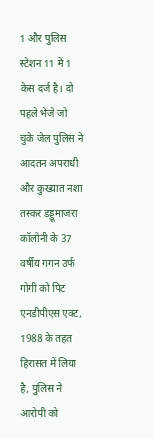1 और पुलिस स्टेशन 11 में 1 केस दर्ज है। दो पहले भेजे जो चुके जेल पुलिस ने आदतन अपराधी और कुख्यात नशा तस्कर डड्डूमाजरा कॉलोनी के 37 वर्षीय गगन उर्फ गोगी को पिट एनडीपीएस एक्ट, 1988 के तहत हिरासत में लिया है, पुलिस ने आरोपी को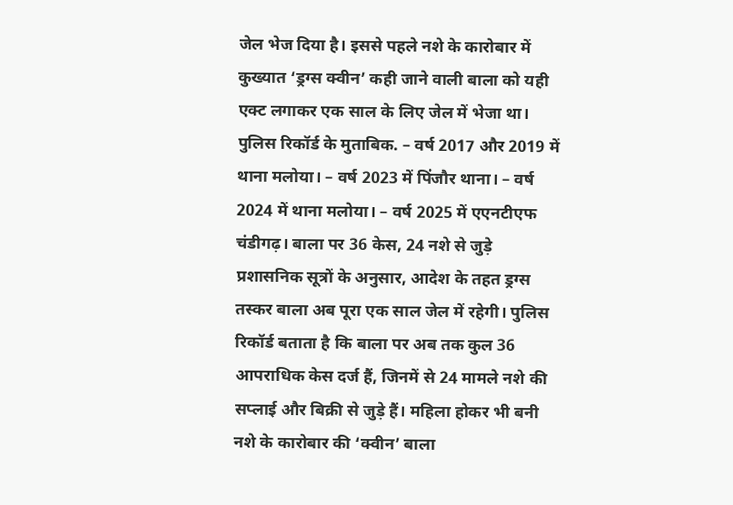जेल भेज दिया है। इससे पहले नशे के कारोबार में कुख्यात ‘ड्रग्स क्वीन’ कही जाने वाली बाला को यही एक्ट लगाकर एक साल के लिए जेल में भेजा था। पुलिस रिकॉर्ड के मुताबिक. – वर्ष 2017 और 2019 में थाना मलोया। – वर्ष 2023 में पिंजौर थाना। – वर्ष 2024 में थाना मलोया। – वर्ष 2025 में एएनटीएफ चंडीगढ़। बाला पर 36 केस, 24 नशे से जुड़े प्रशासनिक सूत्रों के अनुसार, आदेश के तहत ड्रग्स तस्कर बाला अब पूरा एक साल जेल में रहेगी। पुलिस रिकॉर्ड बताता है कि बाला पर अब तक कुल 36 आपराधिक केस दर्ज हैं, जिनमें से 24 मामले नशे की सप्लाई और बिक्री से जुड़े हैं। महिला होकर भी बनी नशे के कारोबार की ‘क्वीन’ बाला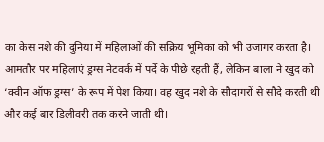का केस नशे की दुनिया में महिलाओं की सक्रिय भूमिका को भी उजागर करता है। आमतौर पर महिलाएं ड्रग्स नेटवर्क में पर्दे के पीछे रहती हैं, लेकिन बाला ने खुद को ‘क्वीन ऑफ ड्रग्स’ के रूप में पेश किया। वह खुद नशे के सौदागरों से सौदे करती थी और कई बार डिलीवरी तक करने जाती थी।